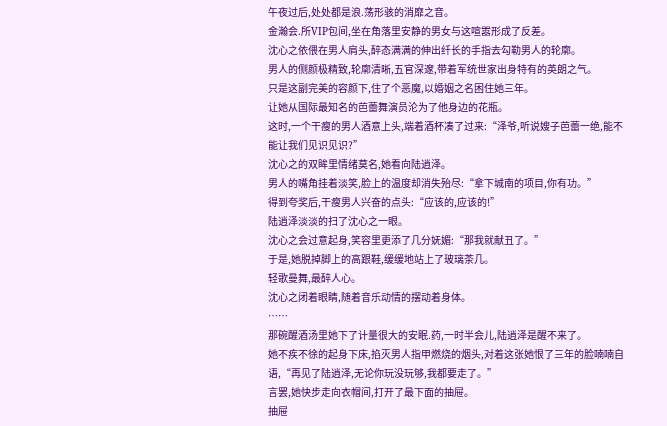午夜过后,处处都是浪.荡形骇的消靡之音。
金瀚会.所VIP包间,坐在角落里安静的男女与这喧嚣形成了反差。
沈心之依偎在男人肩头,醉态满满的伸出纤长的手指去勾勒男人的轮廓。
男人的侧颜极精致,轮廓清晰,五官深邃,带着军统世家出身特有的英朗之气。
只是这副完美的容颜下,住了个恶魔,以婚姻之名困住她三年。
让她从国际最知名的芭蕾舞演员沦为了他身边的花瓶。
这时,一个干瘦的男人酒意上头,端着酒杯凑了过来:“泽爷,听说嫂子芭蕾一绝,能不能让我们见识见识?”
沈心之的双眸里情绪莫名,她看向陆逍泽。
男人的嘴角挂着淡笑,脸上的温度却消失殆尽:“拿下城南的项目,你有功。”
得到夸奖后,干瘦男人兴奋的点头:“应该的,应该的!”
陆逍泽淡淡的扫了沈心之一眼。
沈心之会过意起身,笑容里更添了几分妩媚:“那我就献丑了。”
于是,她脱掉脚上的高跟鞋,缓缓地站上了玻璃茶几。
轻歌曼舞,最醉人心。
沈心之闭着眼睛,随着音乐动情的摆动着身体。
……
那碗醒酒汤里她下了计量很大的安眠.药,一时半会儿,陆逍泽是醒不来了。
她不疾不徐的起身下床,掐灭男人指甲燃烧的烟头,对着这张她恨了三年的脸喃喃自语,“再见了陆逍泽,无论你玩没玩够,我都要走了。”
言罢,她快步走向衣帽间,打开了最下面的抽屉。
抽屉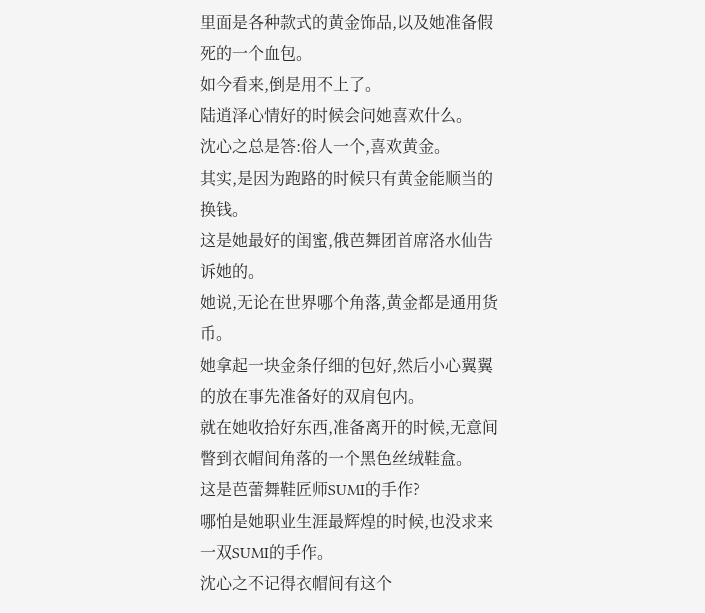里面是各种款式的黄金饰品,以及她准备假死的一个血包。
如今看来,倒是用不上了。
陆逍泽心情好的时候会问她喜欢什么。
沈心之总是答:俗人一个,喜欢黄金。
其实,是因为跑路的时候只有黄金能顺当的换钱。
这是她最好的闺蜜,俄芭舞团首席洛水仙告诉她的。
她说,无论在世界哪个角落,黄金都是通用货币。
她拿起一块金条仔细的包好,然后小心翼翼的放在事先准备好的双肩包内。
就在她收拾好东西,准备离开的时候,无意间瞥到衣帽间角落的一个黑色丝绒鞋盒。
这是芭蕾舞鞋匠师SUMI的手作?
哪怕是她职业生涯最辉煌的时候,也没求来一双SUMI的手作。
沈心之不记得衣帽间有这个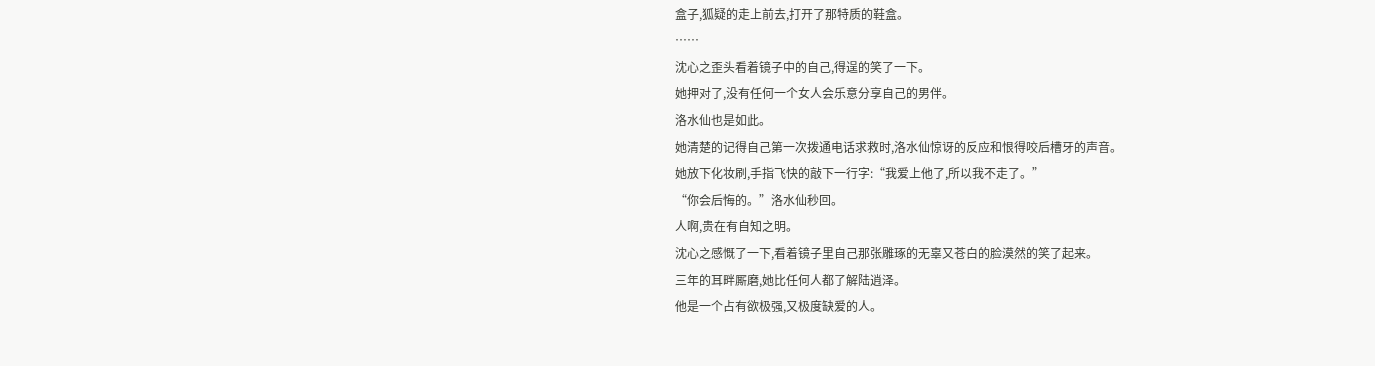盒子,狐疑的走上前去,打开了那特质的鞋盒。
……
沈心之歪头看着镜子中的自己,得逞的笑了一下。
她押对了,没有任何一个女人会乐意分享自己的男伴。
洛水仙也是如此。
她清楚的记得自己第一次拨通电话求救时,洛水仙惊讶的反应和恨得咬后槽牙的声音。
她放下化妆刷,手指飞快的敲下一行字:“我爱上他了,所以我不走了。”
“你会后悔的。”洛水仙秒回。
人啊,贵在有自知之明。
沈心之感慨了一下,看着镜子里自己那张雕琢的无辜又苍白的脸漠然的笑了起来。
三年的耳畔厮磨,她比任何人都了解陆逍泽。
他是一个占有欲极强,又极度缺爱的人。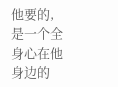他要的,是一个全身心在他身边的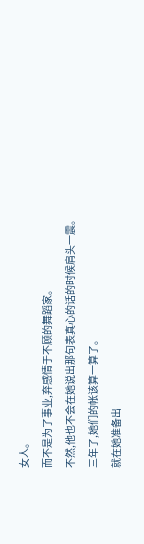女人。
而不是为了事业,弃感情于不顾的舞蹈家。
不然,他也不会在她说出那句表真心的话的时候肩头一震。
三年了,她们的帐该算一算了。
就在她准备出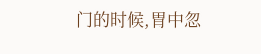门的时候,胃中忽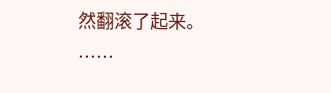然翻滚了起来。
……